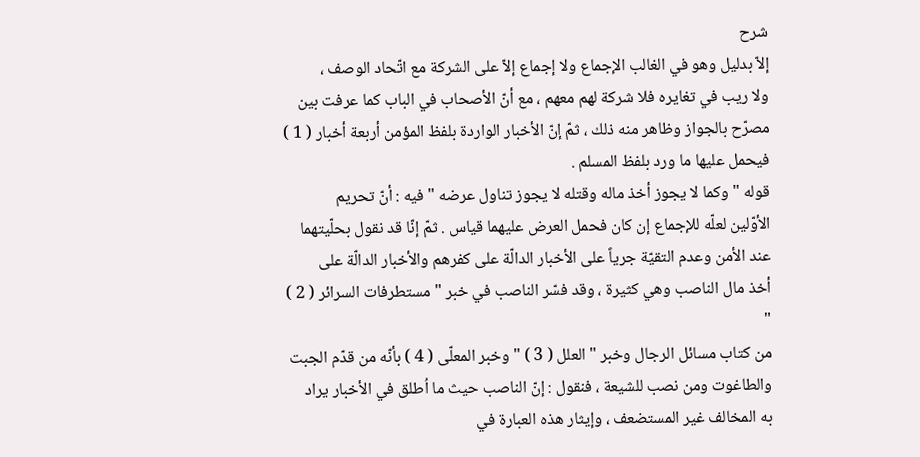شرح
إلاّ بدليل وهو في الغالب الإجماع ولا إجماع إلاّ على الشركة مع اتّحاد الوصف ،
ولا ريب في تغايره فلا شركة لهم معهم ، مع أنّ الأصحاب في الباب كما عرفت بين
مصرّح بالجواز وظاهر منه ذلك ، ثمّ إنّ الأخبار الواردة بلفظ المؤمن أربعة أخبار ( 1 )
فيحمل عليها ما ورد بلفظ المسلم .
قوله " وكما لا يجوز أخذ ماله وقتله لا يجوز تناول عرضه " فيه : أنّ تحريم
الأوّلين لعلّه للإجماع إن كان فحمل العرض عليهما قياس . ثمّ إنّا قد نقول بحلّيتهما
عند الأمن وعدم التقيّة جرياً على الأخبار الدالّة على كفرهم والأخبار الدالّة على
أخذ مال الناصب وهي كثيرة ، وقد فسّر الناصب في خبر " مستطرفات السرائر ( 2 ) "
من كتاب مسائل الرجال وخبر " العلل ( 3 ) " وخبر المعلّى ( 4 ) بأنّه من قدّم الجبت
والطاغوت ومن نصب للشيعة ، فنقول : إنّ الناصب حيث ما اُطلق في الأخبار يراد
به المخالف غير المستضعف ، وإيثار هذه العبارة في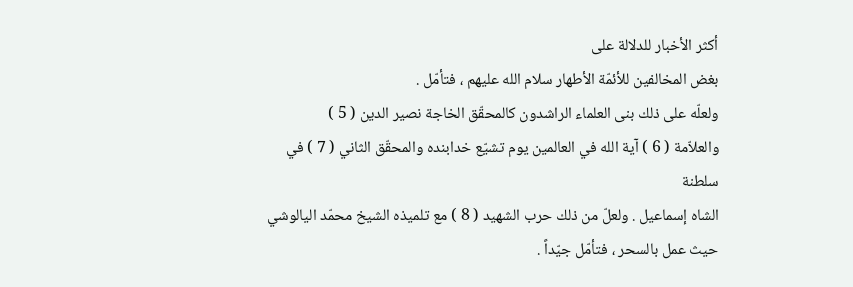أكثر الأخبار للدلالة على
بغض المخالفين للأئمّة الأطهار سلام الله عليهم ، فتأمّل .
ولعلّه على ذلك بنى العلماء الراشدون كالمحقّق الخاجة نصير الدين ( 5 )
والعلاّمة ( 6 ) آية الله في العالمين يوم تشيّع خدابنده والمحقّق الثاني ( 7 ) في سلطنة
الشاه إسماعيل . ولعلّ من ذلك حرب الشهيد ( 8 ) مع تلميذه الشيخ محمّد اليالوشي
حيث عمل بالسحر ، فتأمّل جيّداً .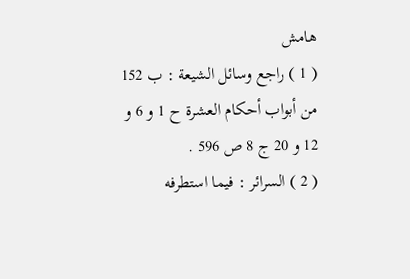هامش
( 1 ) راجع وسائل الشيعة : ب 152 من أبواب أحكام العشرة ح 1 و 6 و 12 و 20 ج 8 ص 596 .
( 2 ) السرائر : فيما استطرفه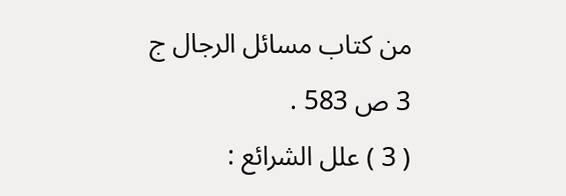من كتاب مسائل الرجال ج 3 ص 583 .
( 3 ) علل الشرائع :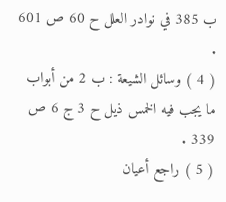ب 385 في نوادر العلل ح 60 ص 601 .
( 4 ) وسائل الشيعة : ب 2 من أبواب ما يجب فيه الخمس ذيل ح 3 ج 6 ص 339 .
( 5 ) راجع أعيان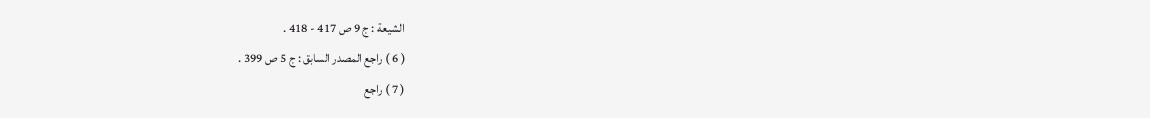الشيعة : ج 9 ص 417 - 418 .
( 6 ) راجع المصدر السابق : ج 5 ص 399 .
( 7 ) راجع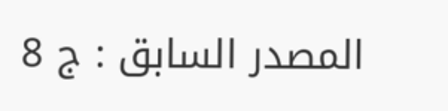المصدر السابق : ج 8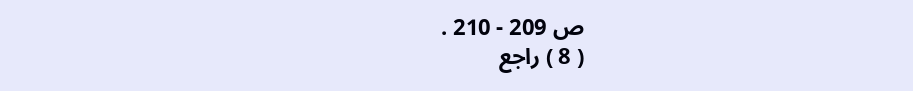ص 209 - 210 .
( 8 ) راجع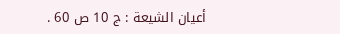أعيان الشيعة : ج 10 ص 60 .